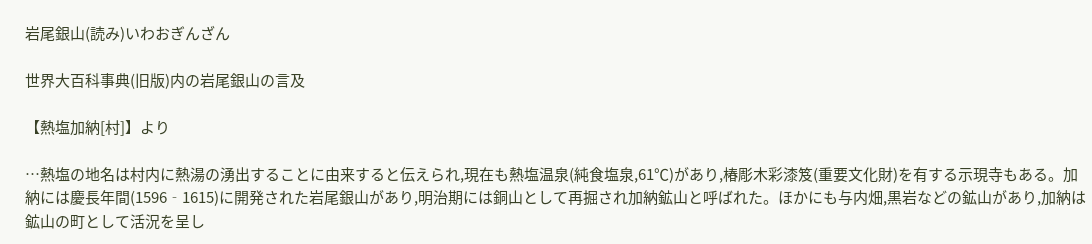岩尾銀山(読み)いわおぎんざん

世界大百科事典(旧版)内の岩尾銀山の言及

【熱塩加納[村]】より

…熱塩の地名は村内に熱湯の湧出することに由来すると伝えられ,現在も熱塩温泉(純食塩泉,61℃)があり,椿彫木彩漆笈(重要文化財)を有する示現寺もある。加納には慶長年間(1596‐1615)に開発された岩尾銀山があり,明治期には銅山として再掘され加納鉱山と呼ばれた。ほかにも与内畑,黒岩などの鉱山があり,加納は鉱山の町として活況を呈し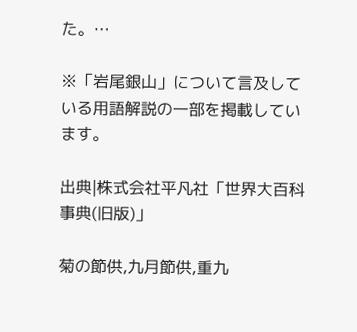た。…

※「岩尾銀山」について言及している用語解説の一部を掲載しています。

出典|株式会社平凡社「世界大百科事典(旧版)」

菊の節供,九月節供,重九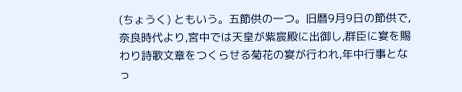(ちょうく) ともいう。五節供の一つ。旧暦9月9日の節供で,奈良時代より,宮中では天皇が紫宸殿に出御し,群臣に宴を賜わり詩歌文章をつくらせる菊花の宴が行われ,年中行事となっ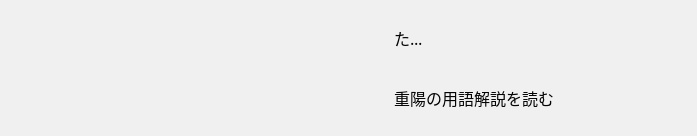た...

重陽の用語解説を読む